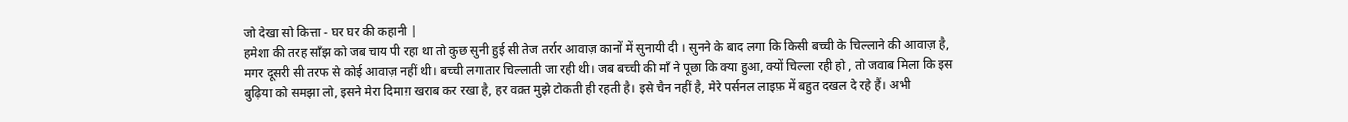जो देखा सो कित्ता - घर घर की कहानी |
हमेशा की तरह साँझ को जब चाय पी रहा था तो कुछ सुनी हुई सी तेज तर्रार आवाज़ कानों में सुनायी दी । सुनने के बाद लगा कि किसी बच्ची के चिल्लाने की आवाज़ है, मगर दूसरी सी तरफ से कोई आवाज़ नहीं थी। बच्ची लगातार चिल्लाती जा रही थी। जब बच्ची की माँ ने पूछा कि क्या हुआ, क्यों चिल्ला रही हो , तो जवाब मिला कि इस बुढ़िया को समझा लो, इसने मेरा दिमाग़ खराब कर रखा है, हर वक़्त मुझे टोकती ही रहती है। इसे चैन नहीं है, मेरे पर्सनल लाइफ़ में बहुत दखल दे रहे हैं। अभी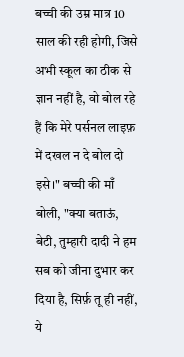बच्ची की उम्र मात्र 10 साल की रही होगी, जिसे अभी स्कूल का ठीक से ज्ञान नहीं है, वो बोल रहे हैं कि मेरे पर्सनल लाइफ़ में दखल न दे बोल दो इसे।" बच्ची की माँ बोली, "क्या बताऊं, बेटी, तुम्हारी दादी ने हम सब को जीना दुभार कर दिया है, सिर्फ़ तू ही नहीं, ये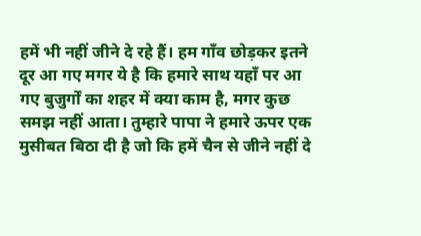हमें भी नहीं जीने दे रहे हैं। हम गाँव छोड़कर इतने दूर आ गए मगर ये है कि हमारे साथ यहाँ पर आ गए बुजुर्गों का शहर में क्या काम है, मगर कुछ समझ नहीं आता। तुम्हारे पापा ने हमारे ऊपर एक मुसीबत बिठा दी है जो कि हमें चैन से जीने नहीं दे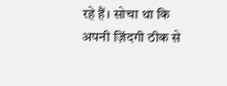रहे हैं। सोचा था कि अपनी ज़िंदगी ठीक से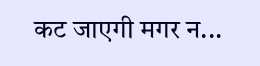कट जाएगी मगर न...